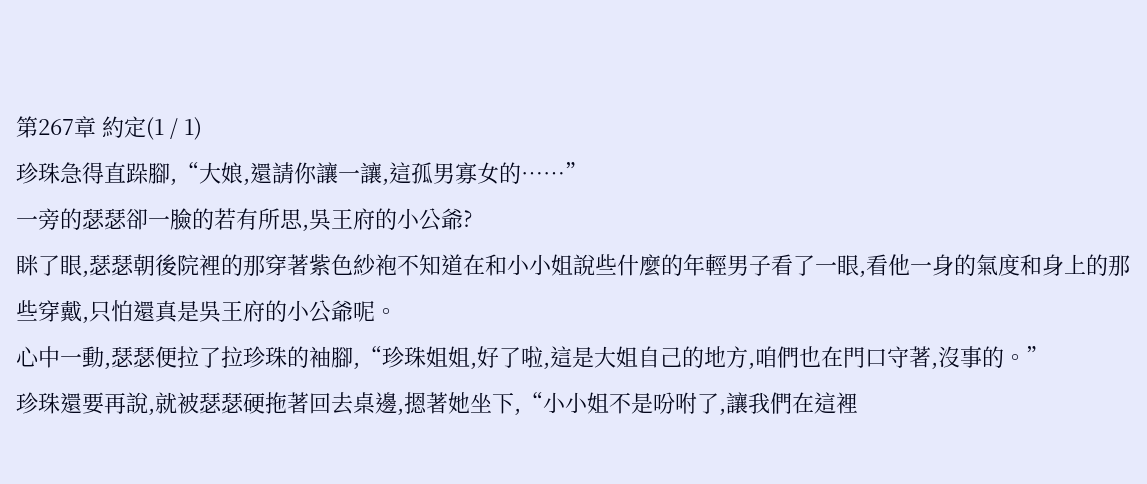第267章 約定(1 / 1)
珍珠急得直跺腳,“大娘,還請你讓一讓,這孤男寡女的……”
一旁的瑟瑟卻一臉的若有所思,吳王府的小公爺?
眯了眼,瑟瑟朝後院裡的那穿著紫色紗袍不知道在和小小姐說些什麼的年輕男子看了一眼,看他一身的氣度和身上的那些穿戴,只怕還真是吳王府的小公爺呢。
心中一動,瑟瑟便拉了拉珍珠的袖腳,“珍珠姐姐,好了啦,這是大姐自己的地方,咱們也在門口守著,沒事的。”
珍珠還要再說,就被瑟瑟硬拖著回去桌邊,摁著她坐下,“小小姐不是吩咐了,讓我們在這裡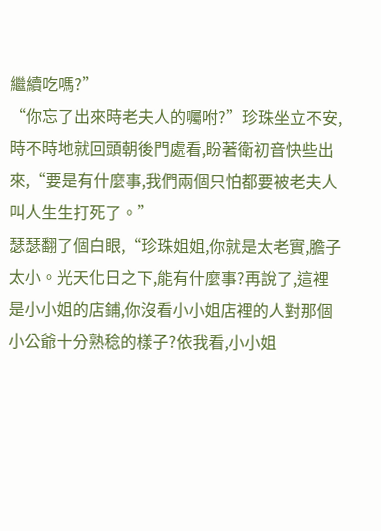繼續吃嗎?”
“你忘了出來時老夫人的囑咐?”珍珠坐立不安,時不時地就回頭朝後門處看,盼著衛初音快些出來,“要是有什麼事,我們兩個只怕都要被老夫人叫人生生打死了。”
瑟瑟翻了個白眼,“珍珠姐姐,你就是太老實,膽子太小。光天化日之下,能有什麼事?再說了,這裡是小小姐的店鋪,你沒看小小姐店裡的人對那個小公爺十分熟稔的樣子?依我看,小小姐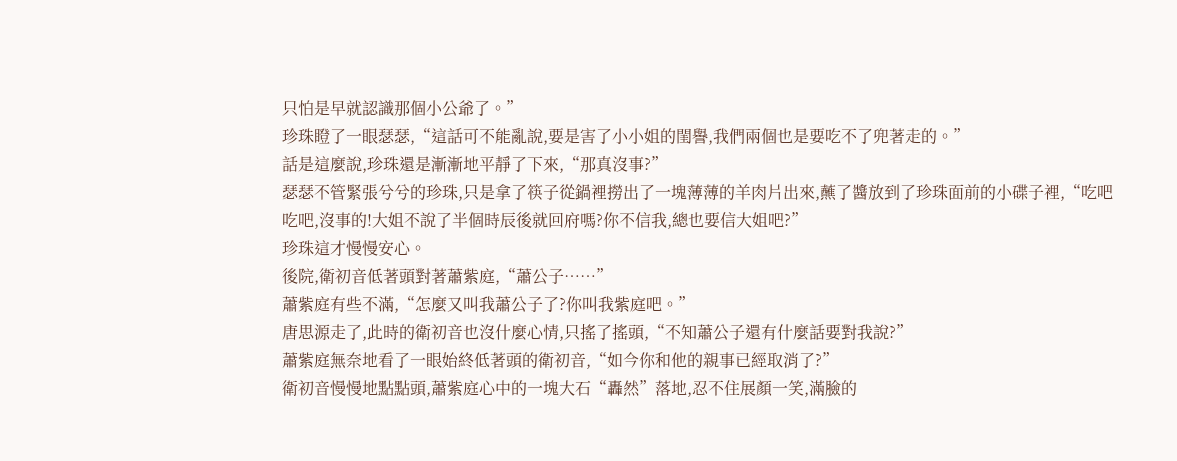只怕是早就認識那個小公爺了。”
珍珠瞪了一眼瑟瑟,“這話可不能亂說,要是害了小小姐的閨譽,我們兩個也是要吃不了兜著走的。”
話是這麼說,珍珠還是漸漸地平靜了下來,“那真沒事?”
瑟瑟不管緊張兮兮的珍珠,只是拿了筷子從鍋裡撈出了一塊薄薄的羊肉片出來,蘸了醬放到了珍珠面前的小碟子裡,“吃吧吃吧,沒事的!大姐不說了半個時辰後就回府嗎?你不信我,總也要信大姐吧?”
珍珠這才慢慢安心。
後院,衛初音低著頭對著蕭紫庭,“蕭公子……”
蕭紫庭有些不滿,“怎麼又叫我蕭公子了?你叫我紫庭吧。”
唐思源走了,此時的衛初音也沒什麼心情,只搖了搖頭,“不知蕭公子還有什麼話要對我說?”
蕭紫庭無奈地看了一眼始終低著頭的衛初音,“如今你和他的親事已經取消了?”
衛初音慢慢地點點頭,蕭紫庭心中的一塊大石“轟然”落地,忍不住展顏一笑,滿臉的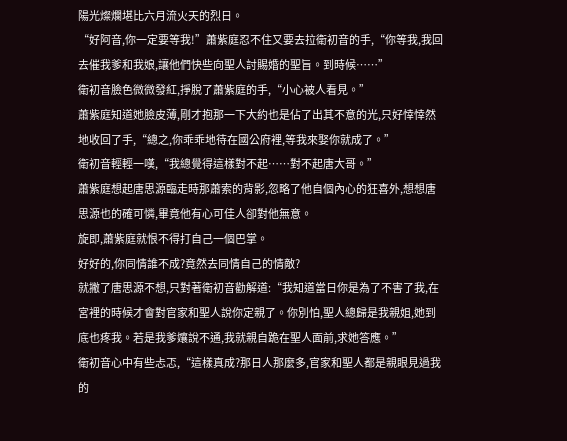陽光燦爛堪比六月流火天的烈日。
“好阿音,你一定要等我!”蕭紫庭忍不住又要去拉衛初音的手,“你等我,我回去催我爹和我娘,讓他們快些向聖人討賜婚的聖旨。到時候……”
衛初音臉色微微發紅,掙脫了蕭紫庭的手,“小心被人看見。”
蕭紫庭知道她臉皮薄,剛才抱那一下大約也是佔了出其不意的光,只好悻悻然地收回了手,“總之,你乖乖地待在國公府裡,等我來娶你就成了。”
衛初音輕輕一嘆,“我總覺得這樣對不起……對不起唐大哥。”
蕭紫庭想起唐思源臨走時那蕭索的背影,忽略了他自個內心的狂喜外,想想唐思源也的確可憐,畢竟他有心可佳人卻對他無意。
旋即,蕭紫庭就恨不得打自己一個巴掌。
好好的,你同情誰不成?竟然去同情自己的情敵?
就撇了唐思源不想,只對著衛初音勸解道:“我知道當日你是為了不害了我,在宮裡的時候才會對官家和聖人說你定親了。你別怕,聖人總歸是我親姐,她到底也疼我。若是我爹孃說不通,我就親自跪在聖人面前,求她答應。”
衛初音心中有些忐忑,“這樣真成?那日人那麼多,官家和聖人都是親眼見過我的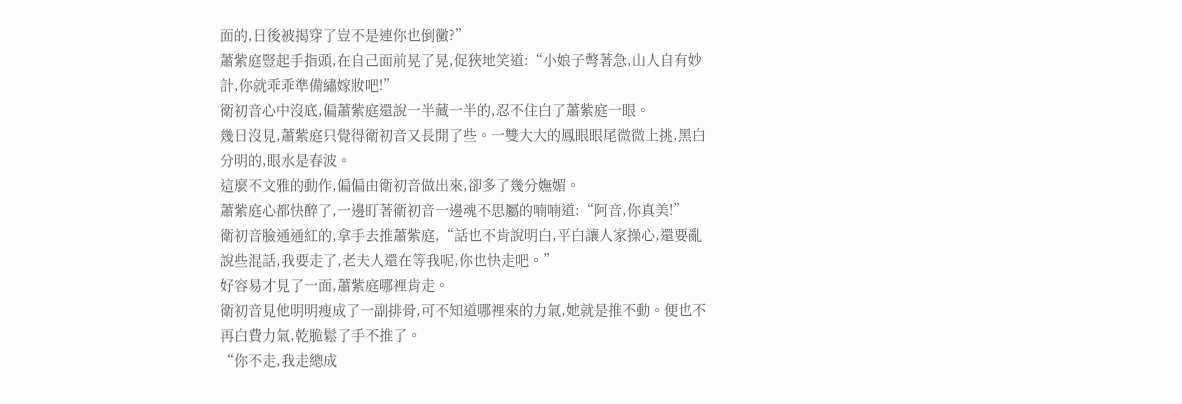面的,日後被揭穿了豈不是連你也倒黴?”
蕭紫庭豎起手指頭,在自己面前晃了晃,促狹地笑道:“小娘子彆著急,山人自有妙計,你就乖乖準備繡嫁妝吧!”
衛初音心中沒底,偏蕭紫庭還說一半藏一半的,忍不住白了蕭紫庭一眼。
幾日沒見,蕭紫庭只覺得衛初音又長開了些。一雙大大的鳳眼眼尾微微上挑,黑白分明的,眼水是春波。
這麼不文雅的動作,偏偏由衛初音做出來,卻多了幾分嫵媚。
蕭紫庭心都快醉了,一邊盯著衛初音一邊魂不思屬的喃喃道:“阿音,你真美!”
衛初音臉通通紅的,拿手去推蕭紫庭,“話也不肯說明白,平白讓人家操心,還要亂說些混話,我要走了,老夫人還在等我呢,你也快走吧。”
好容易才見了一面,蕭紫庭哪裡肯走。
衛初音見他明明瘦成了一副排骨,可不知道哪裡來的力氣,她就是推不動。便也不再白費力氣,乾脆鬆了手不推了。
“你不走,我走總成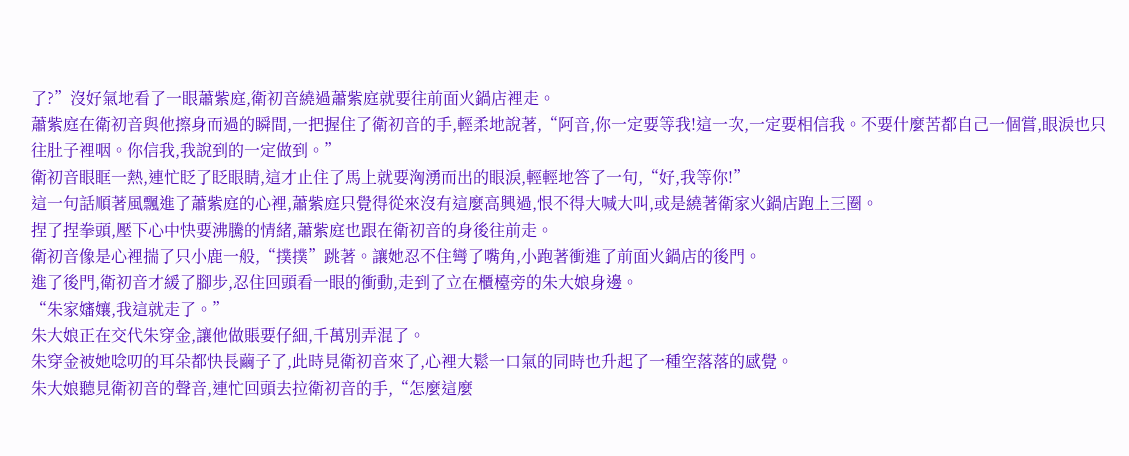了?”沒好氣地看了一眼蕭紫庭,衛初音繞過蕭紫庭就要往前面火鍋店裡走。
蕭紫庭在衛初音與他擦身而過的瞬間,一把握住了衛初音的手,輕柔地說著,“阿音,你一定要等我!這一次,一定要相信我。不要什麼苦都自己一個嘗,眼淚也只往肚子裡咽。你信我,我說到的一定做到。”
衛初音眼眶一熱,連忙眨了眨眼睛,這才止住了馬上就要洶湧而出的眼淚,輕輕地答了一句,“好,我等你!”
這一句話順著風飄進了蕭紫庭的心裡,蕭紫庭只覺得從來沒有這麼高興過,恨不得大喊大叫,或是繞著衛家火鍋店跑上三圈。
捏了捏拳頭,壓下心中快要沸騰的情緒,蕭紫庭也跟在衛初音的身後往前走。
衛初音像是心裡揣了只小鹿一般,“撲撲”跳著。讓她忍不住彎了嘴角,小跑著衝進了前面火鍋店的後門。
進了後門,衛初音才緩了腳步,忍住回頭看一眼的衝動,走到了立在櫃檯旁的朱大娘身邊。
“朱家嬸孃,我這就走了。”
朱大娘正在交代朱穿金,讓他做賬要仔細,千萬別弄混了。
朱穿金被她唸叨的耳朵都快長繭子了,此時見衛初音來了,心裡大鬆一口氣的同時也升起了一種空落落的感覺。
朱大娘聽見衛初音的聲音,連忙回頭去拉衛初音的手,“怎麼這麼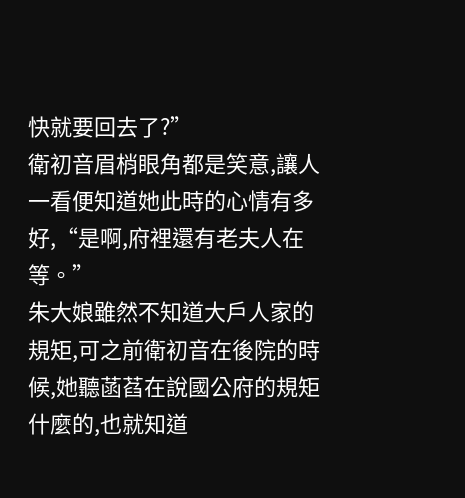快就要回去了?”
衛初音眉梢眼角都是笑意,讓人一看便知道她此時的心情有多好,“是啊,府裡還有老夫人在等。”
朱大娘雖然不知道大戶人家的規矩,可之前衛初音在後院的時候,她聽菡萏在說國公府的規矩什麼的,也就知道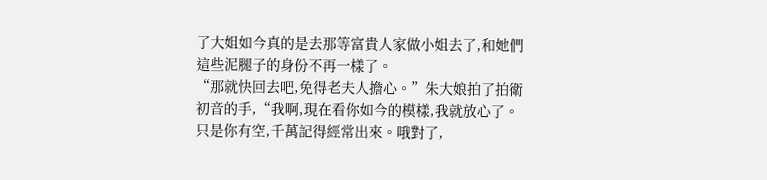了大姐如今真的是去那等富貴人家做小姐去了,和她們這些泥腿子的身份不再一樣了。
“那就快回去吧,免得老夫人擔心。”朱大娘拍了拍衛初音的手,“我啊,現在看你如今的模樣,我就放心了。只是你有空,千萬記得經常出來。哦對了,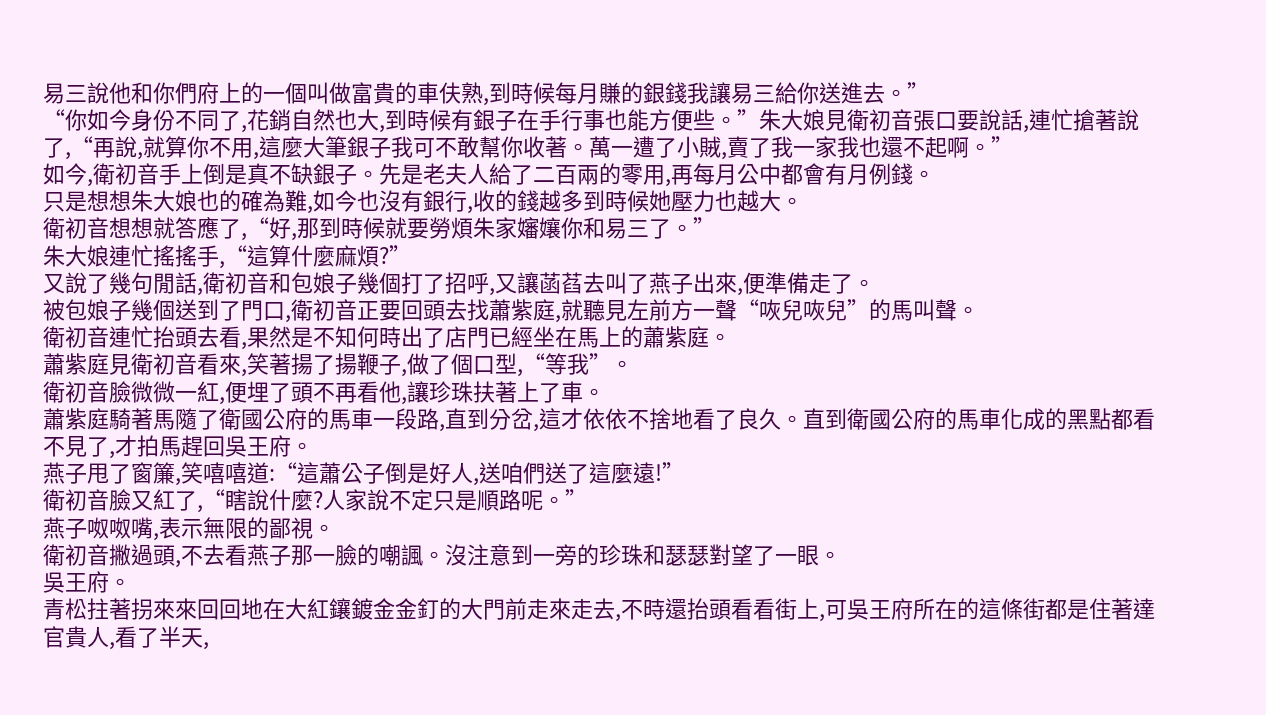易三說他和你們府上的一個叫做富貴的車伕熟,到時候每月賺的銀錢我讓易三給你送進去。”
“你如今身份不同了,花銷自然也大,到時候有銀子在手行事也能方便些。”朱大娘見衛初音張口要說話,連忙搶著說了,“再說,就算你不用,這麼大筆銀子我可不敢幫你收著。萬一遭了小賊,賣了我一家我也還不起啊。”
如今,衛初音手上倒是真不缺銀子。先是老夫人給了二百兩的零用,再每月公中都會有月例錢。
只是想想朱大娘也的確為難,如今也沒有銀行,收的錢越多到時候她壓力也越大。
衛初音想想就答應了,“好,那到時候就要勞煩朱家嬸孃你和易三了。”
朱大娘連忙搖搖手,“這算什麼麻煩?”
又說了幾句閒話,衛初音和包娘子幾個打了招呼,又讓菡萏去叫了燕子出來,便準備走了。
被包娘子幾個送到了門口,衛初音正要回頭去找蕭紫庭,就聽見左前方一聲“咴兒咴兒”的馬叫聲。
衛初音連忙抬頭去看,果然是不知何時出了店門已經坐在馬上的蕭紫庭。
蕭紫庭見衛初音看來,笑著揚了揚鞭子,做了個口型,“等我”。
衛初音臉微微一紅,便埋了頭不再看他,讓珍珠扶著上了車。
蕭紫庭騎著馬隨了衛國公府的馬車一段路,直到分岔,這才依依不捨地看了良久。直到衛國公府的馬車化成的黑點都看不見了,才拍馬趕回吳王府。
燕子甩了窗簾,笑嘻嘻道:“這蕭公子倒是好人,送咱們送了這麼遠!”
衛初音臉又紅了,“瞎說什麼?人家說不定只是順路呢。”
燕子呶呶嘴,表示無限的鄙視。
衛初音撇過頭,不去看燕子那一臉的嘲諷。沒注意到一旁的珍珠和瑟瑟對望了一眼。
吳王府。
青松拄著拐來來回回地在大紅鑲鍍金金釘的大門前走來走去,不時還抬頭看看街上,可吳王府所在的這條街都是住著達官貴人,看了半天,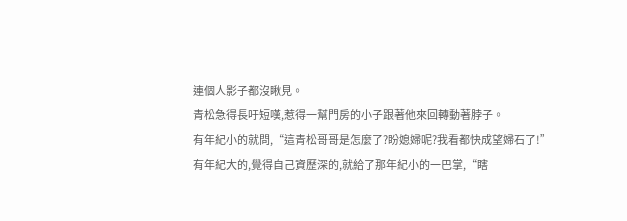連個人影子都沒瞅見。
青松急得長吁短嘆,惹得一幫門房的小子跟著他來回轉動著脖子。
有年紀小的就問,“這青松哥哥是怎麼了?盼媳婦呢?我看都快成望婦石了!”
有年紀大的,覺得自己資歷深的,就給了那年紀小的一巴掌,“瞎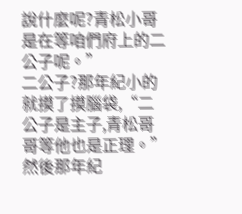說什麼呢?青松小哥是在等咱們府上的二公子呢。”
二公子?那年紀小的就摸了摸腦袋,“二公子是主子,青松哥哥等他也是正理。”
然後那年紀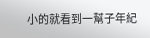小的就看到一幫子年紀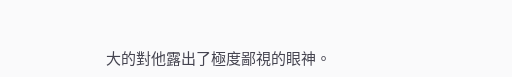大的對他露出了極度鄙視的眼神。